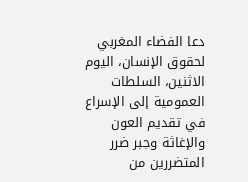دعا الفضاء المغربي لحقوق الإنسان، اليوم الاثنين، السلطات العمومية إلى الإسراع في تقديم العون والإغاثة وجبر ضرر المتضررين من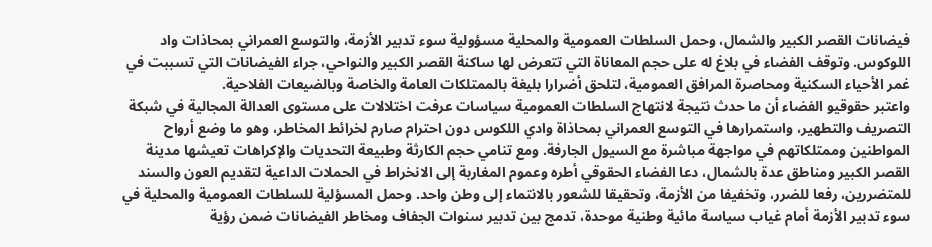فيضانات القصر الكبير والشمال، وحمل السلطات العمومية والمحلية مسؤولية سوء تدبير الأزمة، والتوسع العمراني بمحاذات واد اللوكوس. وتوقف الفضاء في بلاغ له على حجم المعاناة التي تتعرض لها ساكنة القصر الكبير والنواحي، جراء الفيضانات التي تسببت في غمر الأحياء السكنية ومحاصرة المرافق العمومية، لتلحق أضرارا بليغة بالممتلكات العامة والخاصة وبالضيعات الفلاحية.
واعتبر حقوقيو الفضاء أن ما حدث نتيجة لانتهاج السلطات العمومية سياسات عرفت اختلالات على مستوى العدالة المجالية في شبكة التصريف والتطهير، واستمرارها في التوسع العمراني بمحاذاة وادي اللكوس دون احترام صارم لخرائط المخاطر، وهو ما وضع أرواح المواطنين وممتلكاتهم في مواجهة مباشرة مع السيول الجارفة. ومع تنامي حجم الكارثة وطبيعة التحديات والإكراهات تعيشها مدينة القصر الكبير ومناطق عدة بالشمال، دعا الفضاء الحقوقي أطره وعموم المغاربة إلى الانخراط في الحملات الداعية لتقديم العون والسند للمتضررين، رفعا للضرر، وتخفيفا من الأزمة، وتحقيقا للشعور بالانتماء إلى وطن واحد. وحمل المسؤلية للسلطات العمومية والمحلية في سوء تدبير الأزمة أمام غياب سياسة مائية وطنية موحدة، تدمج بين تدبير سنوات الجفاف ومخاطر الفيضانات ضمن رؤية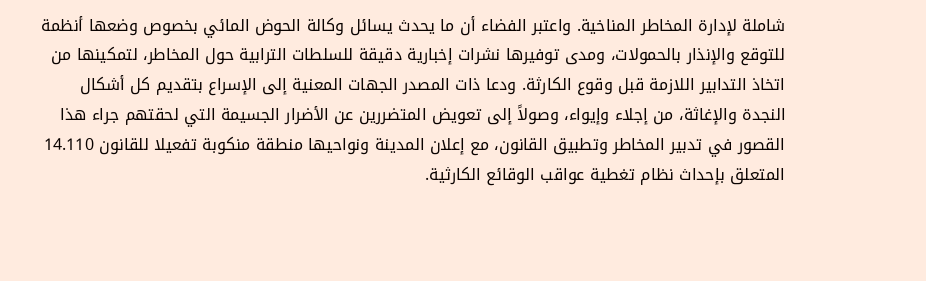شاملة لإدارة المخاطر المناخية. واعتبر الفضاء أن ما يحدث يسائل وكالة الحوض المائي بخصوص وضعها أنظمة للتوقع والإنذار بالحمولات، ومدى توفيرها نشرات إخبارية دقيقة للسلطات الترابية حول المخاطر، لتمكينها من اتخاذ التدابير اللازمة قبل وقوع الكارثة. ودعا ذات المصدر الجهات المعنية إلى الإسراع بتقديم كل أشكال النجدة والإغاثة، من إجلاء وإيواء، وصولاً إلى تعويض المتضررين عن الأضرار الجسيمة التي لحقتهم جراء هذا القصور في تدبير المخاطر وتطبيق القانون، مع إعلان المدينة ونواحيها منطقة منكوبة تفعيلا للقانون 14.110 المتعلق بإحداث نظام تغطية عواقب الوقائع الكارثية.